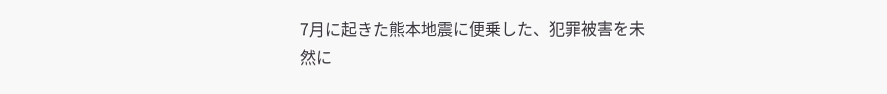7月に起きた熊本地震に便乗した、犯罪被害を未然に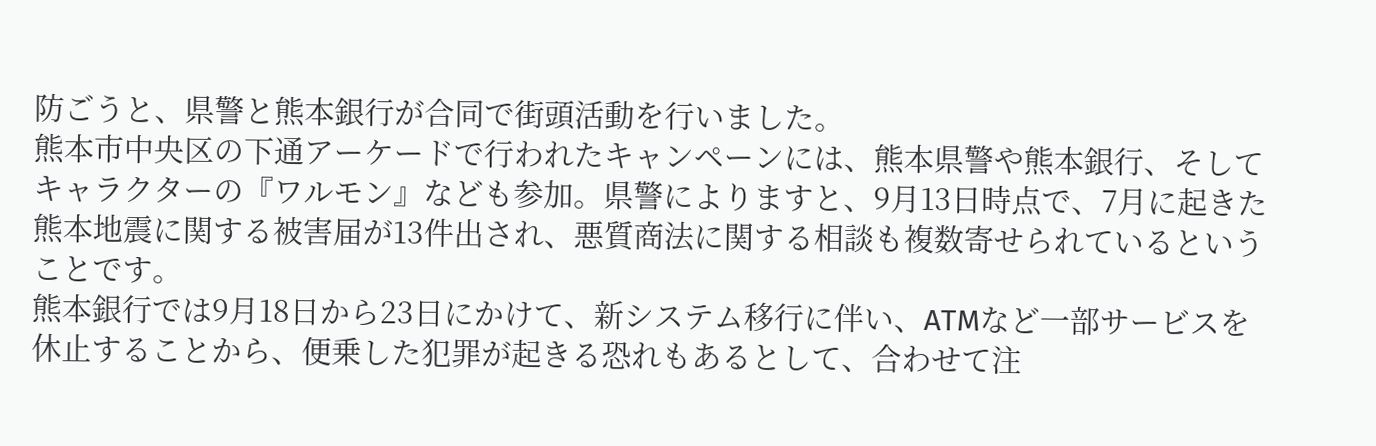防ごうと、県警と熊本銀行が合同で街頭活動を行いました。
熊本市中央区の下通アーケードで行われたキャンペーンには、熊本県警や熊本銀行、そしてキャラクターの『ワルモン』なども参加。県警によりますと、9月13日時点で、7月に起きた熊本地震に関する被害届が13件出され、悪質商法に関する相談も複数寄せられているということです。
熊本銀行では9月18日から23日にかけて、新システム移行に伴い、ATMなど一部サービスを休止することから、便乗した犯罪が起きる恐れもあるとして、合わせて注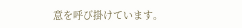意を呼び掛けています。